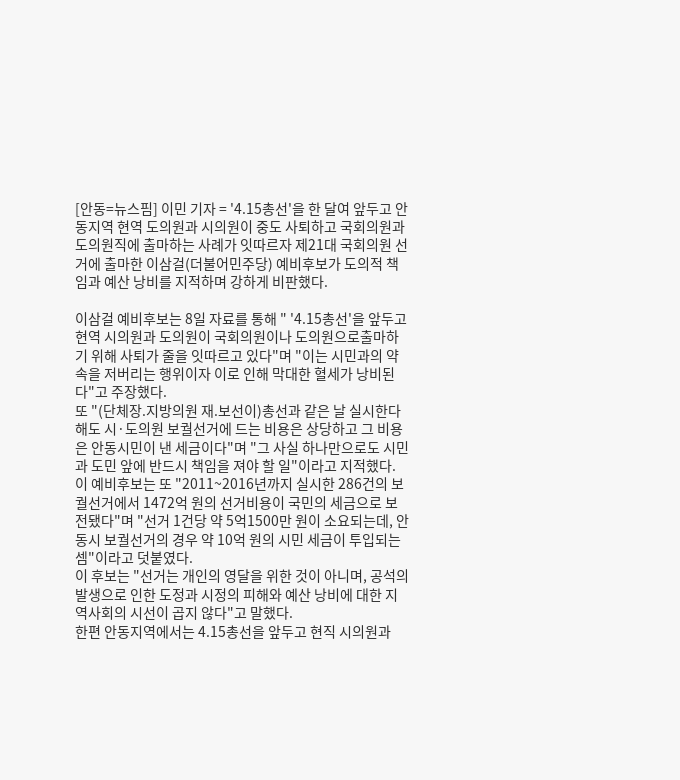[안동=뉴스핌] 이민 기자 = '4.15총선'을 한 달여 앞두고 안동지역 현역 도의원과 시의원이 중도 사퇴하고 국회의원과 도의원직에 출마하는 사례가 잇따르자 제21대 국회의원 선거에 출마한 이삼걸(더불어민주당) 예비후보가 도의적 책임과 예산 낭비를 지적하며 강하게 비판했다.

이삼걸 예비후보는 8일 자료를 통해 " '4.15총선'을 앞두고 현역 시의원과 도의원이 국회의원이나 도의원으로출마하기 위해 사퇴가 줄을 잇따르고 있다"며 "이는 시민과의 약속을 저버리는 행위이자 이로 인해 막대한 혈세가 낭비된다"고 주장했다.
또 "(단체장.지방의원 재.보선이)총선과 같은 날 실시한다 해도 시·도의원 보궐선거에 드는 비용은 상당하고 그 비용은 안동시민이 낸 세금이다"며 "그 사실 하나만으로도 시민과 도민 앞에 반드시 책임을 져야 할 일"이라고 지적했다.
이 예비후보는 또 "2011~2016년까지 실시한 286건의 보궐선거에서 1472억 원의 선거비용이 국민의 세금으로 보전됐다"며 "선거 1건당 약 5억1500만 원이 소요되는데, 안동시 보궐선거의 경우 약 10억 원의 시민 세금이 투입되는 셈"이라고 덧붙였다.
이 후보는 "선거는 개인의 영달을 위한 것이 아니며, 공석의 발생으로 인한 도정과 시정의 피해와 예산 낭비에 대한 지역사회의 시선이 곱지 않다"고 말했다.
한편 안동지역에서는 4.15총선을 앞두고 현직 시의원과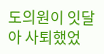도의원이 잇달아 사퇴했었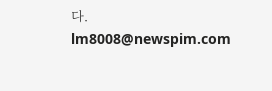다.
lm8008@newspim.com